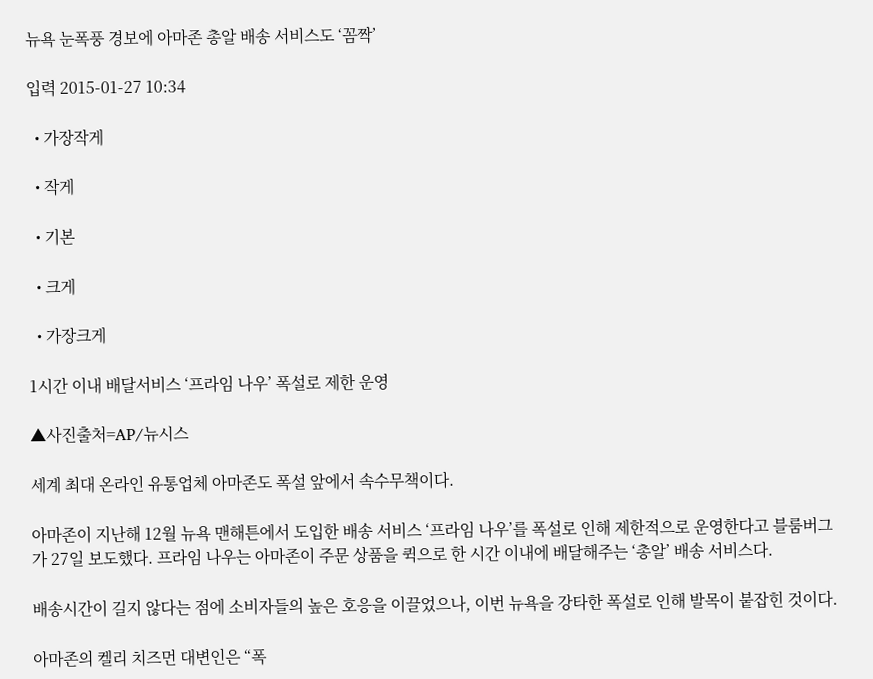뉴욕 눈폭풍 경보에 아마존 총알 배송 서비스도 ‘꼼짝’

입력 2015-01-27 10:34

  • 가장작게

  • 작게

  • 기본

  • 크게

  • 가장크게

1시간 이내 배달서비스 ‘프라임 나우’ 폭설로 제한 운영

▲사진출처=AP/뉴시스

세계 최대 온라인 유통업체 아마존도 폭설 앞에서 속수무책이다.

아마존이 지난해 12월 뉴욕 맨해튼에서 도입한 배송 서비스 ‘프라임 나우’를 폭설로 인해 제한적으로 운영한다고 블룸버그가 27일 보도했다. 프라임 나우는 아마존이 주문 상품을 퀵으로 한 시간 이내에 배달해주는 ‘총알’ 배송 서비스다.

배송시간이 길지 않다는 점에 소비자들의 높은 호응을 이끌었으나, 이번 뉴욕을 강타한 폭설로 인해 발목이 붙잡힌 것이다.

아마존의 켈리 치즈먼 대변인은 “폭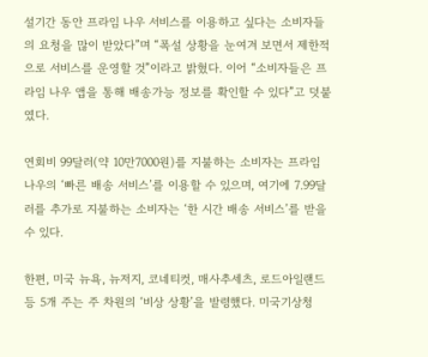설기간 동안 프라임 나우 서비스를 이용하고 싶다는 소비자들의 요청을 많이 받았다”며 “폭설 상황을 눈여겨 보면서 제한적으로 서비스를 운영할 것”이라고 밝혔다. 이어 “소비자들은 프라임 나우 앱을 통해 배송가능 정보를 확인할 수 있다”고 덧붙였다.

연회비 99달러(약 10만7000원)를 지불하는 소비자는 프라임 나우의 ‘빠른 배송 서비스’를 이용할 수 있으며, 여기에 7.99달러를 추가로 지불하는 소비자는 ‘한 시간 배송 서비스’를 받을 수 있다.

한편, 미국 뉴욕, 뉴저지, 코네티컷, 매사추세츠, 로드아일랜드 등 5개 주는 주 차원의 ‘비상 상황’을 발령했다. 미국기상청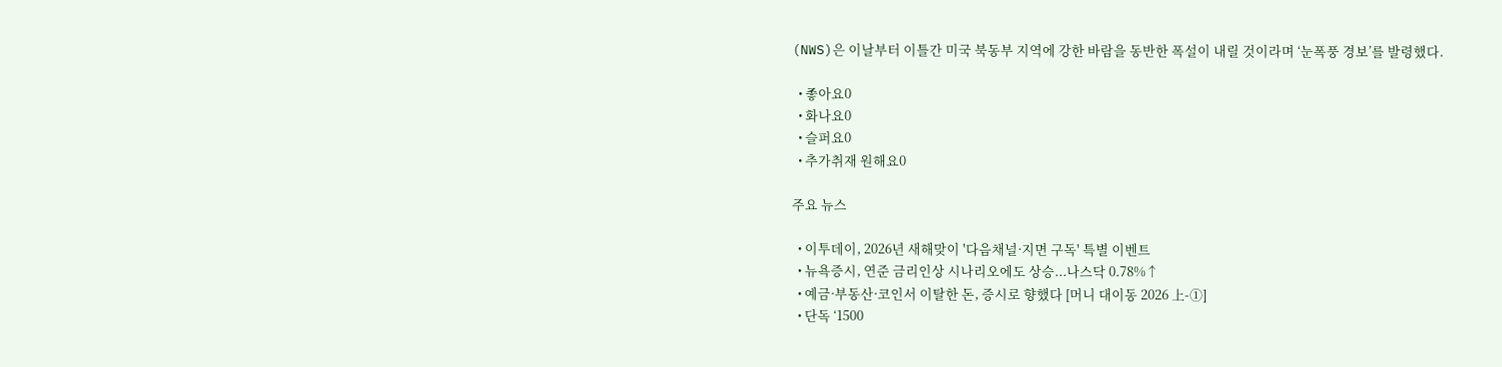(NWS)은 이날부터 이틀간 미국 북동부 지역에 강한 바람을 동반한 폭설이 내릴 것이라며 ‘눈폭풍 경보’를 발령했다.

  • 좋아요0
  • 화나요0
  • 슬퍼요0
  • 추가취재 원해요0

주요 뉴스

  • 이투데이, 2026년 새해맞이 '다음채널·지면 구독' 특별 이벤트
  • 뉴욕증시, 연준 금리인상 시나리오에도 상승...나스닥 0.78%↑
  • 예금·부동산·코인서 이탈한 돈, 증시로 향했다 [머니 대이동 2026 上-①]
  • 단독 ‘1500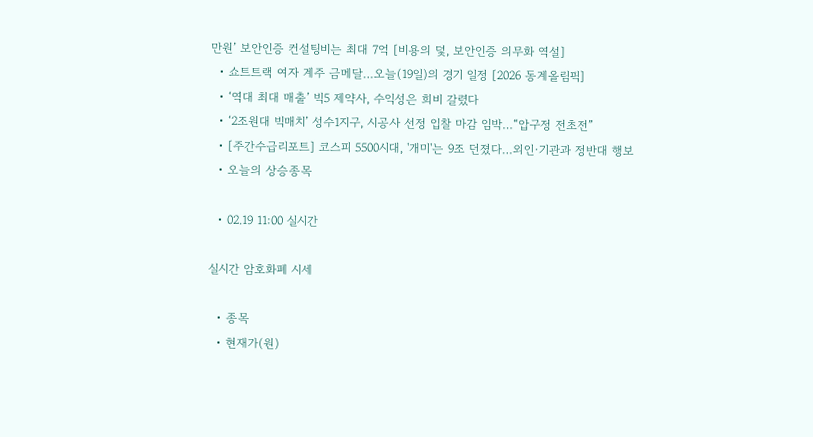만원’ 보안인증 컨설팅비는 최대 7억 [비용의 덫, 보안인증 의무화 역설]
  • 쇼트트랙 여자 계주 금메달…오늘(19일)의 경기 일정 [2026 동계올림픽]
  • ‘역대 최대 매출’ 빅5 제약사, 수익성은 희비 갈렸다
  • ‘2조원대 빅매치’ 성수1지구, 시공사 선정 입찰 마감 임박…“압구정 전초전”
  • [주간수급리포트] 코스피 5500시대, '개미'는 9조 던졌다…외인·기관과 정반대 행보
  • 오늘의 상승종목

  • 02.19 11:00 실시간

실시간 암호화폐 시세

  • 종목
  • 현재가(원)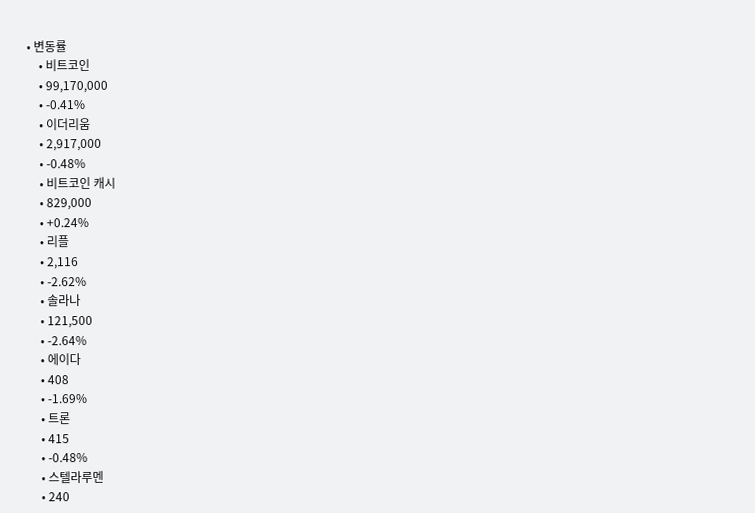• 변동률
    • 비트코인
    • 99,170,000
    • -0.41%
    • 이더리움
    • 2,917,000
    • -0.48%
    • 비트코인 캐시
    • 829,000
    • +0.24%
    • 리플
    • 2,116
    • -2.62%
    • 솔라나
    • 121,500
    • -2.64%
    • 에이다
    • 408
    • -1.69%
    • 트론
    • 415
    • -0.48%
    • 스텔라루멘
    • 240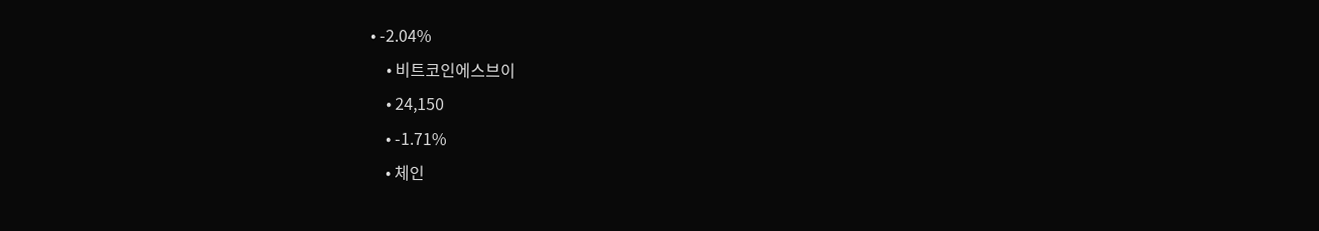• -2.04%
    • 비트코인에스브이
    • 24,150
    • -1.71%
    • 체인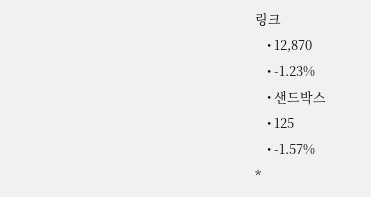링크
    • 12,870
    • -1.23%
    • 샌드박스
    • 125
    • -1.57%
*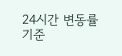24시간 변동률 기준